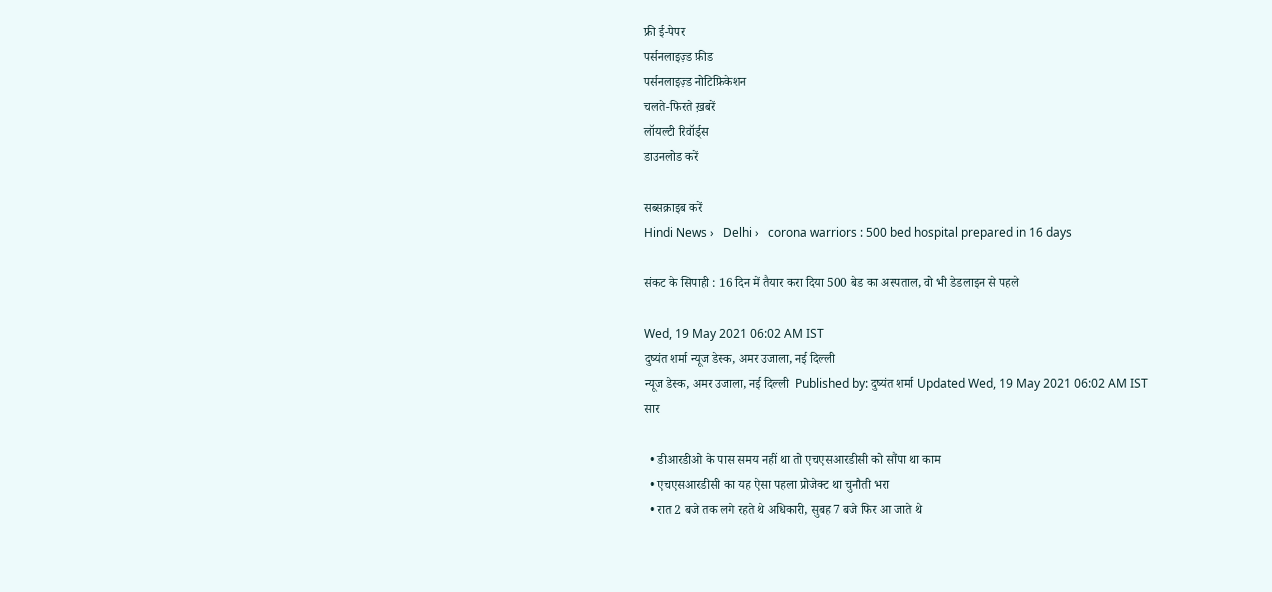फ्री ई-पेपर
पर्सनलाइज़्ड फ़ीड
पर्सनलाइज़्ड नोटिफ़िकेशन
चलते-फिरते ख़बरें
लॉयल्टी रिवॉर्ड्स
डाउनलोड करें

सब्सक्राइब करें
Hindi News ›   Delhi ›   corona warriors : 500 bed hospital prepared in 16 days

संकट के सिपाही : 16 दिन में तैयार करा दिया 500 बेड का अस्पताल, वो भी डेडलाइन से पहले

Wed, 19 May 2021 06:02 AM IST
दुष्यंत शर्मा न्यूज डेस्क, अमर उजाला, नई दिल्ली
न्यूज डेस्क, अमर उजाला, नई दिल्ली  Published by: दुष्यंत शर्मा Updated Wed, 19 May 2021 06:02 AM IST
सार

  • डीआरडीओ के पास समय नहीं था तो एचएसआरडीसी को सौंपा था काम
  • एचएसआरडीसी का यह ऐसा पहला प्रोजेक्ट था चुनौती भरा
  • रात 2 बजे तक लगे रहते थे अधिकारी, सुबह 7 बजे फिर आ जाते थे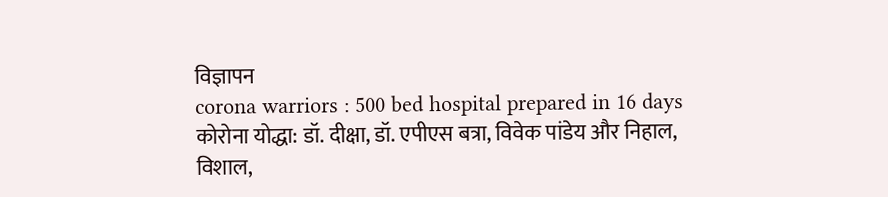विज्ञापन
corona warriors : 500 bed hospital prepared in 16 days
कोरोना योद्धा: डॉ. दीक्षा, डॉ. एपीएस बत्रा, विवेक पांडेय और निहाल, विशाल,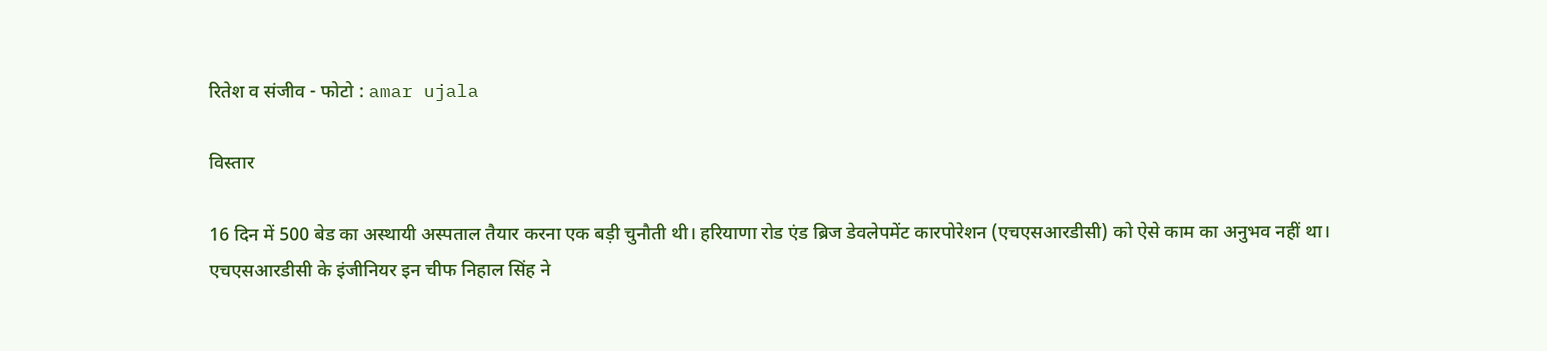रितेश व संजीव - फोटो : amar ujala

विस्तार

16 दिन में 500 बेड का अस्थायी अस्पताल तैयार करना एक बड़ी चुनौती थी। हरियाणा रोड एंड ब्रिज डेवलेपमेंट कारपोरेशन (एचएसआरडीसी) को ऐसे काम का अनुभव नहीं था। एचएसआरडीसी के इंजीनियर इन चीफ निहाल सिंह ने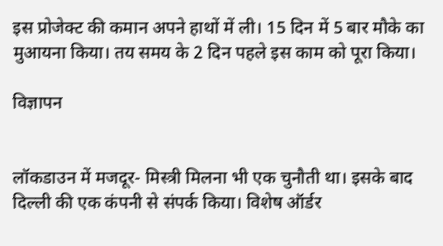इस प्रोजेक्ट की कमान अपने हाथों में ली। 15 दिन में 5 बार मौके का मुआयना किया। तय समय के 2 दिन पहले इस काम को पूरा किया।

विज्ञापन


लॉकडाउन में मजदूर- मिस्त्री मिलना भी एक चुनौती था। इसके बाद दिल्ली की एक कंपनी से संपर्क किया। विशेष ऑर्डर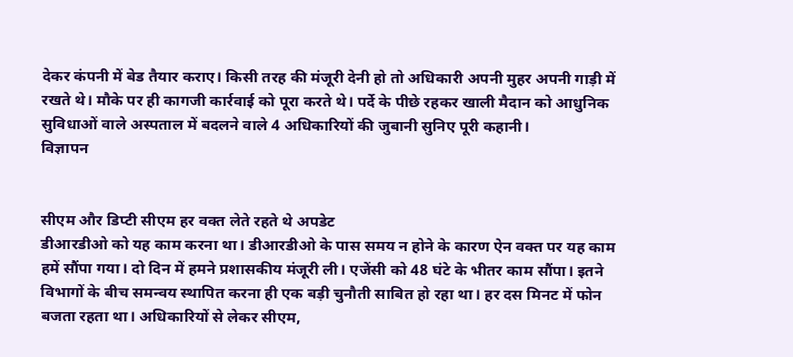देकर कंपनी में बेड तैयार कराए। किसी तरह की मंजूरी देनी हो तो अधिकारी अपनी मुहर अपनी गाड़ी में रखते थे। मौके पर ही कागजी कार्रवाई को पूरा करते थे। पर्दे के पीछे रहकर खाली मैदान को आधुनिक सुविधाओं वाले अस्पताल में बदलने वाले 4 अधिकारियों की जुबानी सुनिए पूरी कहानी।
विज्ञापन


सीएम और डिप्टी सीएम हर वक्त लेते रहते थे अपडेट
डीआरडीओ को यह काम करना था। डीआरडीओ के पास समय न होने के कारण ऐन वक्त पर यह काम हमें सौंपा गया। दो दिन में हमने प्रशासकीय मंजूरी ली। एजेंसी को 48 घंटे के भीतर काम सौंपा। इतने विभागों के बीच समन्वय स्थापित करना ही एक बड़ी चुनौती साबित हो रहा था। हर दस मिनट में फोन बजता रहता था। अधिकारियों से लेकर सीएम,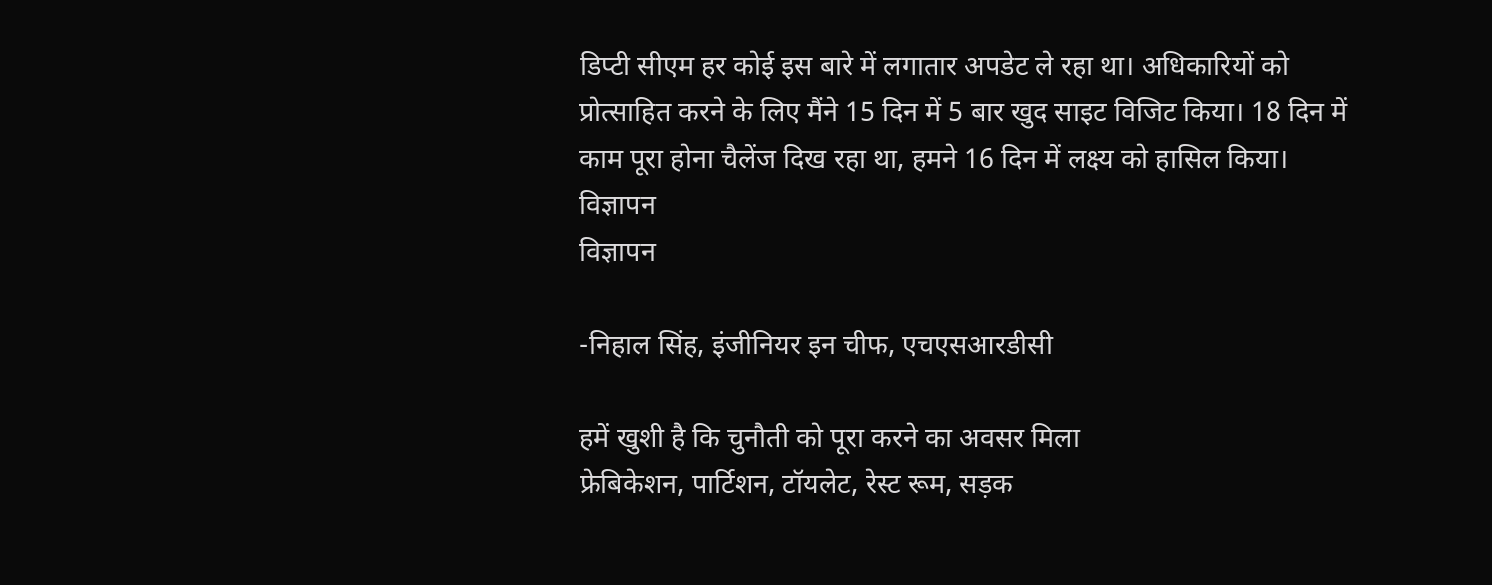डिप्टी सीएम हर कोई इस बारे में लगातार अपडेट ले रहा था। अधिकारियों को प्रोत्साहित करने के लिए मैंने 15 दिन में 5 बार खुद साइट विजिट किया। 18 दिन में काम पूरा होना चैलेंज दिख रहा था, हमने 16 दिन में लक्ष्य को हासिल किया।
विज्ञापन
विज्ञापन

-निहाल सिंह, इंजीनियर इन चीफ, एचएसआरडीसी

हमें खुशी है कि चुनौती को पूरा करने का अवसर मिला
फ्रेबिकेशन, पार्टिशन, टॉयलेट, रेस्ट रूम, सड़क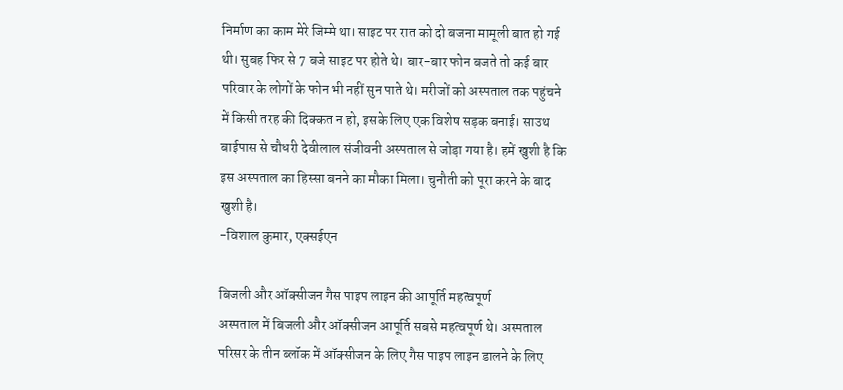निर्माण का काम मेरे जिम्मे था। साइट पर रात को दो बजना मामूली बात हो गई थी। सुबह फिर से 7 बजे साइट पर होते थे। बार-बार फोन बजते तो कई बार परिवार के लोगों के फोन भी नहीं सुन पाते थे। मरीजों को अस्पताल तक पहुंचने में किसी तरह की दिक्कत न हो, इसके लिए एक विशेष सड़क बनाई। साउथ बाईपास से चौधरी देवीलाल संजीवनी अस्पताल से जोड़ा गया है। हमें खुशी है कि इस अस्पताल का हिस्सा बनने का मौका मिला। चुनौती को पूरा करने के बाद खुशी है।
-विशाल कुमार, एक्सईएन

बिजली और ऑक्सीजन गैस पाइप लाइन की आपूर्ति महत्वपूर्ण
अस्पताल में बिजली और ऑक्सीजन आपूर्ति सबसे महत्वपूर्ण थे। अस्पताल परिसर के तीन ब्लॉक में ऑक्सीजन के लिए गैस पाइप लाइन डालने के लिए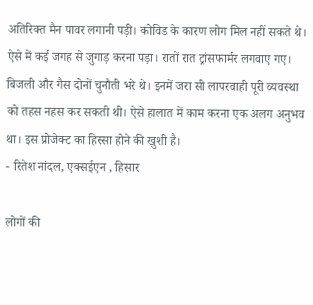अतिरिक्त मैन पावर लगानी पड़ी। कोविड के कारण लोग मिल नहीं सकते थे। ऐसे में कई जगह से जुगाड़ करना पड़ा। रातों रात ट्रांसफार्मर लगवाए गए। बिजली और गैस दोनों चुनौती भरे थे। इनमें जरा सी लापरवाही पूरी व्यवस्था को तहस नहस कर सकती थी। ऐसे हालात में काम करना एक अलग अनुभव था। इस प्रोजेक्ट का हिस्सा होने की खुशी है।
- रितेश नांदल, एक्सईएन , हिसार

लोगों की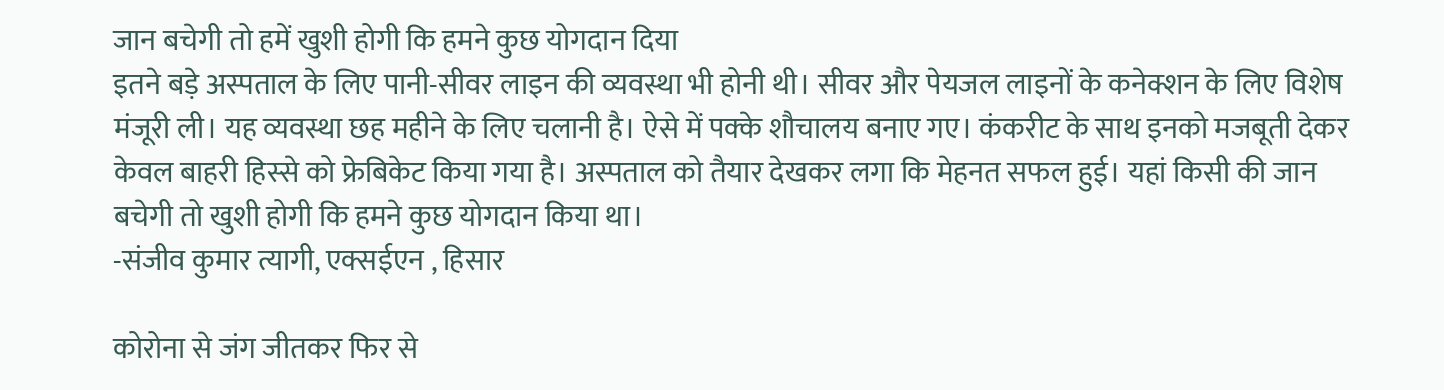जान बचेगी तो हमें खुशी होगी कि हमने कुछ योगदान दिया
इतने बड़े अस्पताल के लिए पानी-सीवर लाइन की व्यवस्था भी होनी थी। सीवर और पेयजल लाइनों के कनेक्शन के लिए विशेष मंजूरी ली। यह व्यवस्था छह महीने के लिए चलानी है। ऐसे में पक्के शौचालय बनाए गए। कंकरीट के साथ इनको मजबूती देकर केवल बाहरी हिस्से को फ्रेबिकेट किया गया है। अस्पताल को तैयार देखकर लगा कि मेहनत सफल हुई। यहां किसी की जान बचेगी तो खुशी होगी कि हमने कुछ योगदान किया था।
-संजीव कुमार त्यागी, एक्सईएन , हिसार

कोरोना से जंग जीतकर फिर से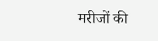मरीजों की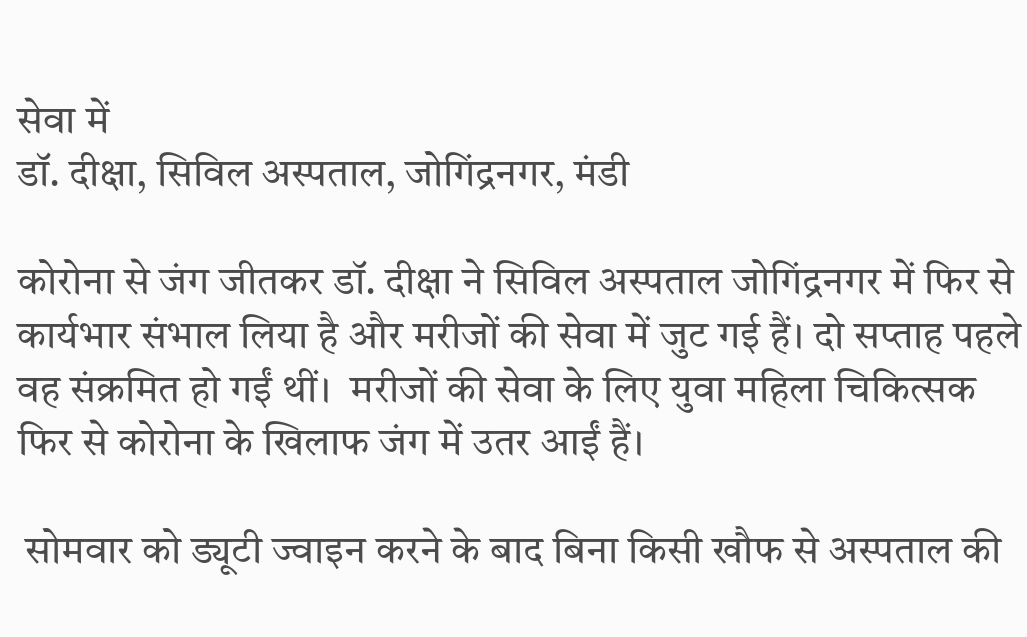सेवा में
डॉ. दीक्षा, सिविल अस्पताल, जोगिंद्रनगर, मंडी

कोरोना से जंग जीतकर डॉ. दीक्षा ने सिविल अस्पताल जोगिंद्रनगर में फिर से कार्यभार संभाल लिया है और मरीजों की सेवा में जुट गई हैं। दो सप्ताह पहले वह संक्रमित हो गईं थीं।  मरीजों की सेवा के लिए युवा महिला चिकित्सक फिर से कोरोना के खिलाफ जंग में उतर आईं हैं।

 सोमवार को ड्यूटी ज्वाइन करने के बाद बिना किसी खौफ से अस्पताल की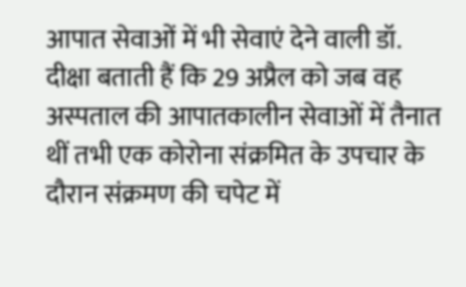आपात सेवाओं में भी सेवाएं देने वाली डॉ. दीक्षा बताती हैं कि 29 अप्रैल को जब वह अस्पताल की आपातकालीन सेवाओं में तैनात थीं तभी एक कोरोना संक्रमित के उपचार के दौरान संक्रमण की चपेट में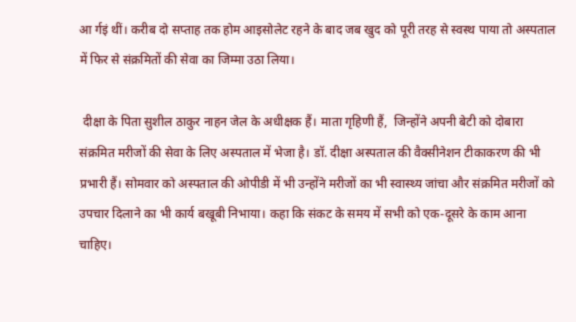आ र्गइं थीं। करीब दो सप्ताह तक होम आइसोलेट रहने के बाद जब खुद को पूरी तरह से स्वस्थ पाया तो अस्पताल में फिर से संक्रमितों की सेवा का जिम्मा उठा लिया।

 दीक्षा के पिता सुशील ठाकुर नाहन जेल के अधीक्षक हैं। माता गृहिणी हैं,  जिन्होंने अपनी बेटी को दोबारा संक्रमित मरीजों की सेवा के लिए अस्पताल में भेजा है। डॉ. दीक्षा अस्पताल की वैक्सीनेशन टीकाकरण की भी प्रभारी हैं। सोमवार को अस्पताल की ओपीडी में भी उन्होंने मरीजों का भी स्वास्थ्य जांचा और संक्रमित मरीजों को उपचार दिलाने का भी कार्य बखूबी निभाया। कहा कि संकट के समय में सभी को एक-दूसरे के काम आना चाहिए।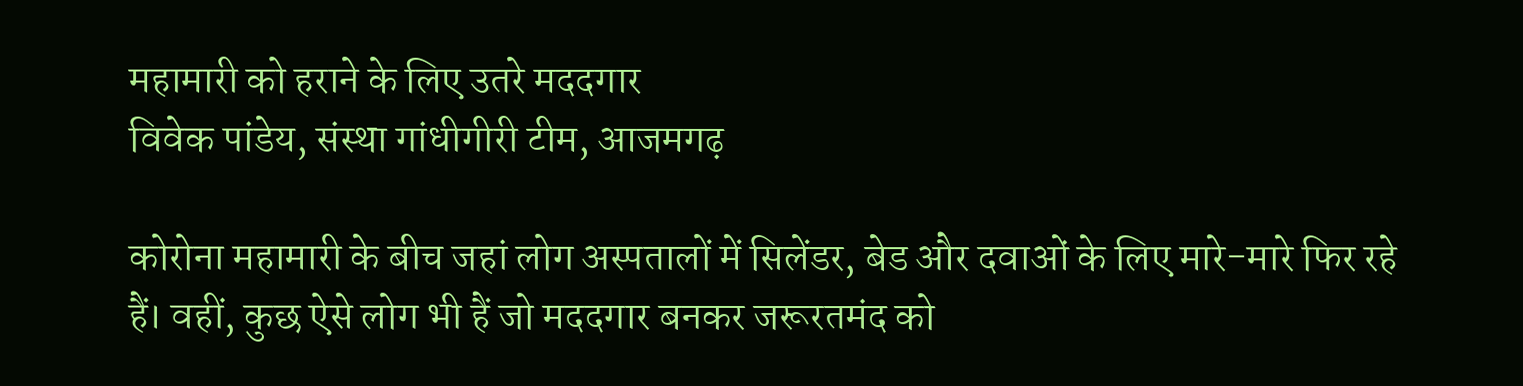महामारी को हराने के लिए उतरे मददगार
विवेक पांडेय, संस्था गांधीगीरी टीम, आजमगढ़

कोरोना महामारी के बीच जहां लोग अस्पतालों में सिलेंडर, बेड और दवाओं के लिए मारे-मारे फिर रहे हैं। वहीं, कुछ ऐसे लोग भी हैं जो मददगार बनकर जरूरतमंद को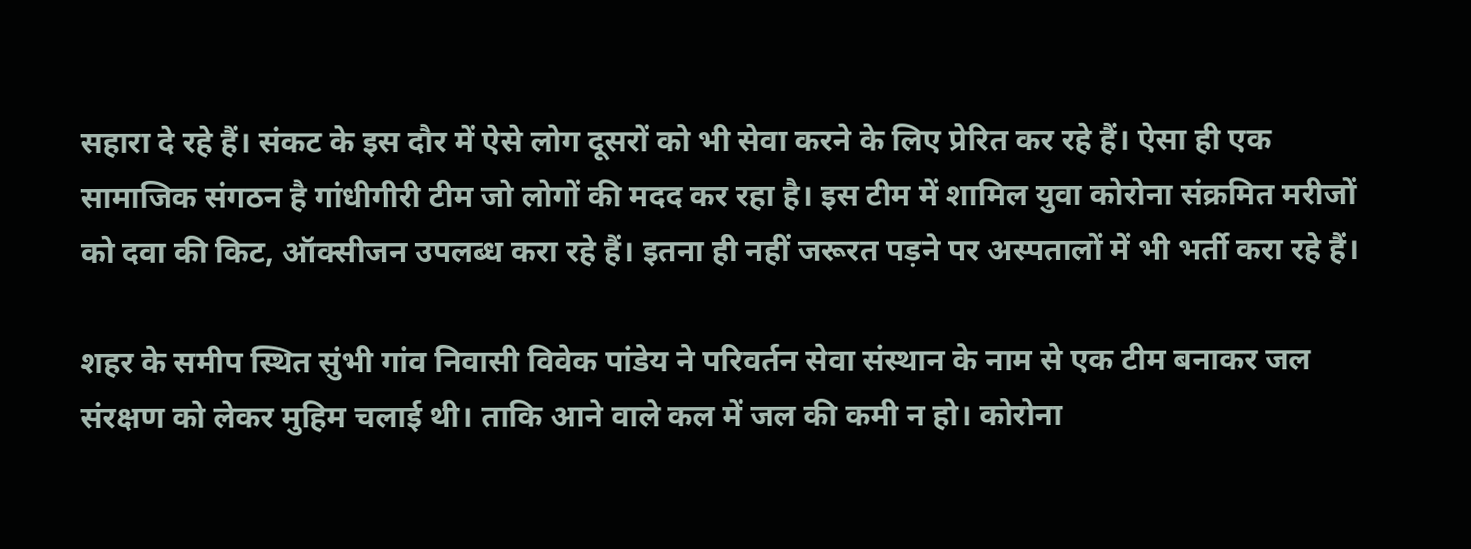सहारा दे रहे हैं। संकट के इस दौर में ऐसे लोग दूसरों को भी सेवा करने के लिए प्रेरित कर रहे हैं। ऐसा ही एक सामाजिक संगठन है गांधीगीरी टीम जो लोगों की मदद कर रहा है। इस टीम में शामिल युवा कोरोना संक्रमित मरीजों को दवा की किट, ऑक्सीजन उपलब्ध करा रहे हैं। इतना ही नहीं जरूरत पड़ने पर अस्पतालों में भी भर्ती करा रहे हैं।

शहर के समीप स्थित सुंभी गांव निवासी विवेक पांडेय ने परिवर्तन सेवा संस्थान के नाम से एक टीम बनाकर जल संरक्षण को लेकर मुहिम चलाई थी। ताकि आने वाले कल में जल की कमी न हो। कोरोना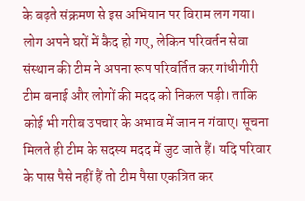के बढ़ते संक्रमण से इस अभियान पर विराम लग गया। लोग अपने घरों में कैद हो गए, लेकिन परिवर्तन सेवा संस्थान की टीम ने अपना रूप परिवर्तित कर गांधीगीरी टीम बनाई और लोगों की मदद को निकल पड़ी। ताकि कोई भी गरीब उपचार के अभाव में जान न गंवाए। सूचना मिलते ही टीम के सदस्य मदद में जुट जाते हैं। यदि परिवार के पास पैसे नहीं हैं तो टीम पैसा एकत्रित कर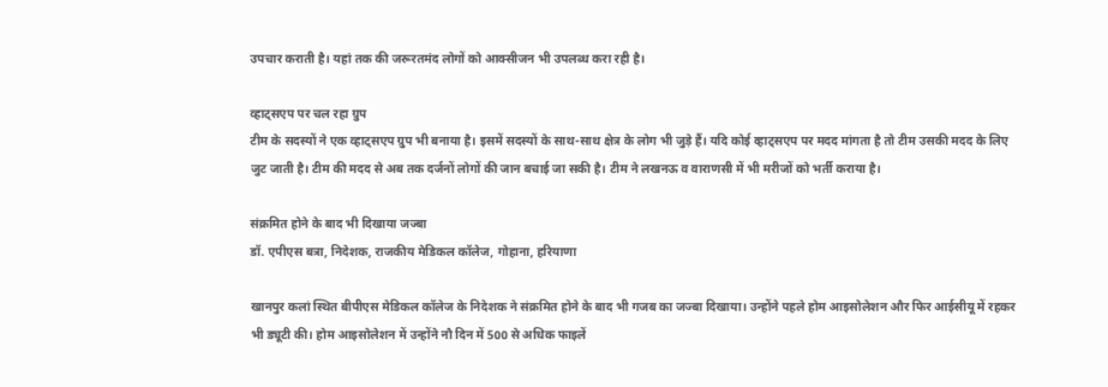उपचार कराती है। यहां तक की जरूरतमंद लोगों को आक्सीजन भी उपलब्ध करा रही है।

व्हाट्सएप पर चल रहा ग्रुप
टीम के सदस्यों ने एक व्हाट्सएप ग्रुप भी बनाया है। इसमें सदस्यों के साथ-साथ क्षेत्र के लोग भी जुड़े हैं। यदि कोई व्हाट्सएप पर मदद मांगता है तो टीम उसकी मदद के लिए जुट जाती है। टीम की मदद से अब तक दर्जनों लोगों की जान बचाई जा सकी है। टीम ने लखनऊ व वाराणसी में भी मरीजों को भर्ती कराया है।

संक्रमित होने के बाद भी दिखाया जज्बा
डॉ. एपीएस बत्रा, निदेशक, राजकीय मेडिकल कॉलेज, गोहाना, हरियाणा

खानपुर कलां स्थित बीपीएस मेडिकल कॉलेज के निदेशक ने संक्रमित होने के बाद भी गजब का जज्बा दिखाया। उन्होंने पहले होम आइसोलेशन और फिर आईसीयू में रहकर भी ड्यूटी की। होम आइसोलेशन में उन्होंने नौ दिन में 500 से अधिक फाइलें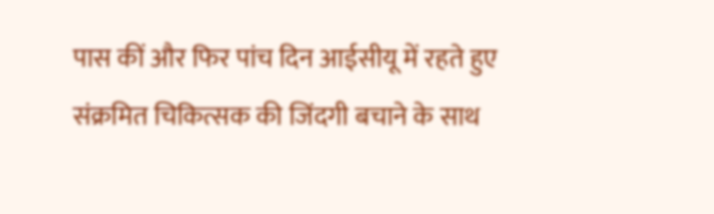पास कीं और फिर पांच दिन आईसीयू में रहते हुए संक्रमित चिकित्सक की जिंदगी बचाने के साथ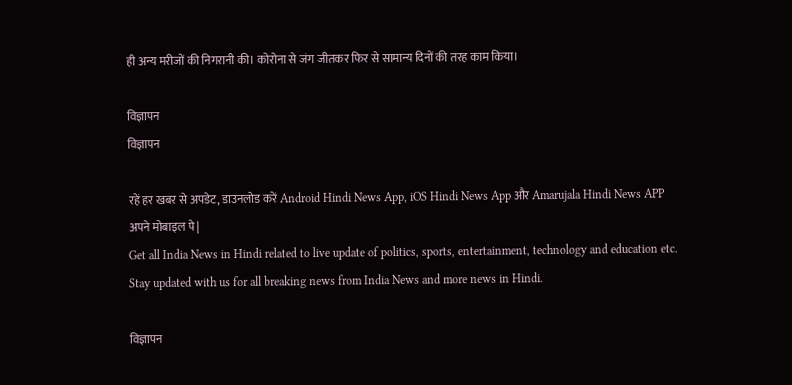ही अन्य मरीजों की निगरानी की। कोरोना से जंग जीतकर फिर से सामान्य दिनों की तरह काम किया।

विज्ञापन
विज्ञापन

रहें हर खबर से अपडेट, डाउनलोड करें Android Hindi News App, iOS Hindi News App और Amarujala Hindi News APP अपने मोबाइल पे|
Get all India News in Hindi related to live update of politics, sports, entertainment, technology and education etc. Stay updated with us for all breaking news from India News and more news in Hindi.

विज्ञापन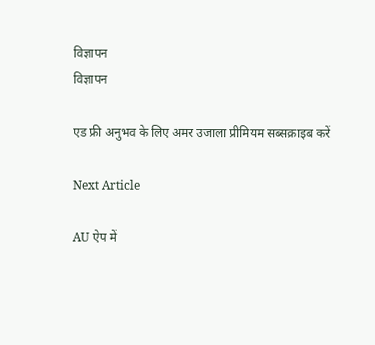विज्ञापन
विज्ञापन

एड फ्री अनुभव के लिए अमर उजाला प्रीमियम सब्सक्राइब करें

Next Article

AU ऐप में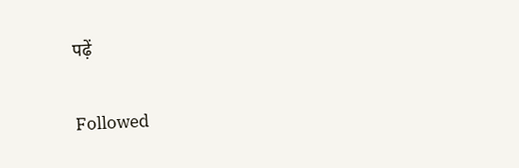पढ़ें

Followed